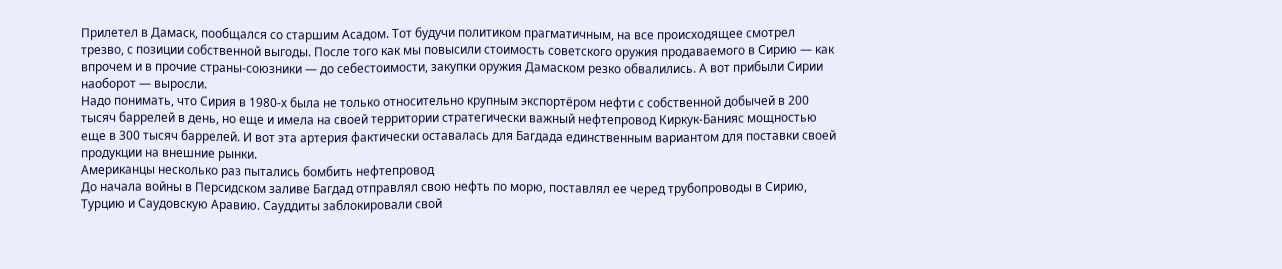Прилетел в Дамаск, пообщался со старшим Асадом. Тот будучи политиком прагматичным, на все происходящее смотрел трезво, с позиции собственной выгоды. После того как мы повысили стоимость советского оружия продаваемого в Сирию — как впрочем и в прочие страны-союзники — до себестоимости, закупки оружия Дамаском резко обвалились. А вот прибыли Сирии наоборот — выросли.
Надо понимать, что Сирия в 1980-х была не только относительно крупным экспортёром нефти с собственной добычей в 200 тысяч баррелей в день, но еще и имела на своей территории стратегически важный нефтепровод Киркук-Банияс мощностью еще в 300 тысяч баррелей. И вот эта артерия фактически оставалась для Багдада единственным вариантом для поставки своей продукции на внешние рынки.
Американцы несколько раз пытались бомбить нефтепровод
До начала войны в Персидском заливе Багдад отправлял свою нефть по морю, поставлял ее черед трубопроводы в Сирию, Турцию и Саудовскую Аравию. Сауддиты заблокировали свой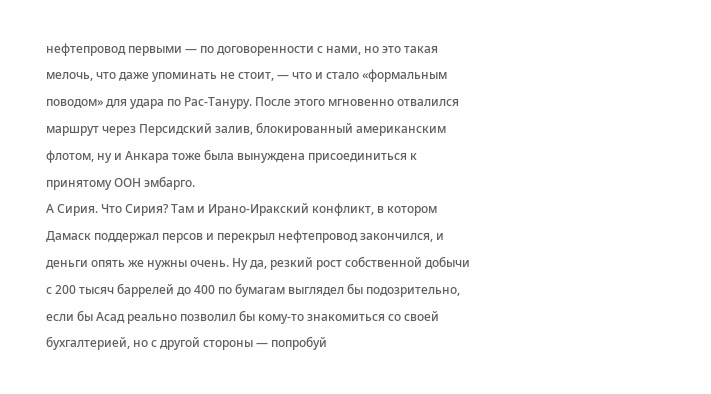нефтепровод первыми — по договоренности с нами, но это такая мелочь, что даже упоминать не стоит, — что и стало «формальным поводом» для удара по Рас-Тануру. После этого мгновенно отвалился маршрут через Персидский залив, блокированный американским флотом, ну и Анкара тоже была вынуждена присоединиться к принятому ООН эмбарго.
А Сирия. Что Сирия? Там и Ирано-Иракский конфликт, в котором Дамаск поддержал персов и перекрыл нефтепровод закончился, и деньги опять же нужны очень. Ну да, резкий рост собственной добычи с 200 тысяч баррелей до 400 по бумагам выглядел бы подозрительно, если бы Асад реально позволил бы кому-то знакомиться со своей бухгалтерией, но с другой стороны — попробуй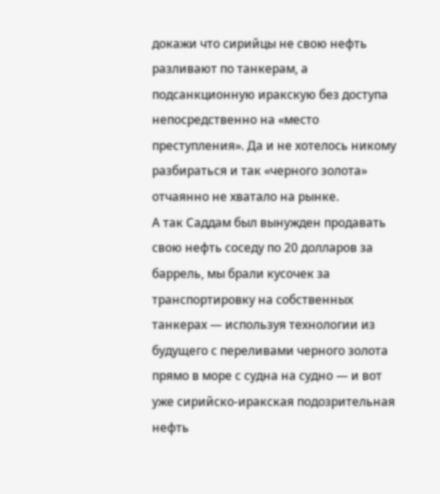докажи что сирийцы не свою нефть разливают по танкерам, а подсанкционную иракскую без доступа непосредственно на «место преступления». Да и не хотелось никому разбираться и так «черного золота» отчаянно не хватало на рынке.
А так Саддам был вынужден продавать свою нефть соседу по 20 долларов за баррель, мы брали кусочек за транспортировку на собственных танкерах — используя технологии из будущего с переливами черного золота прямо в море с судна на судно — и вот уже сирийско-иракская подозрительная нефть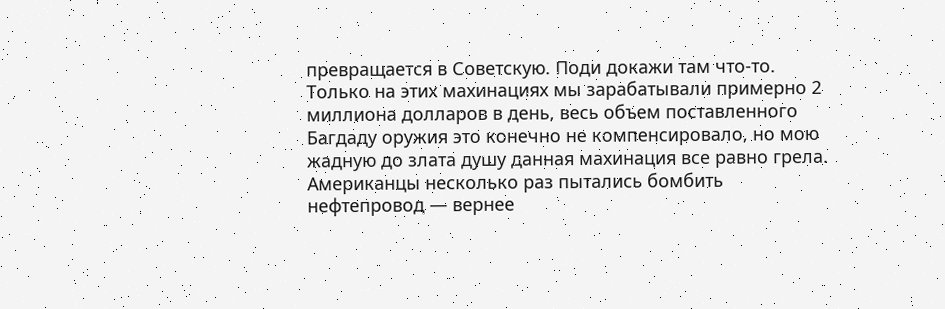превращается в Советскую. Поди докажи там что-то. Только на этих махинациях мы зарабатывали примерно 2 миллиона долларов в день, весь объем поставленного Багдаду оружия это конечно не компенсировало, но мою жадную до злата душу данная махинация все равно грела.
Американцы несколько раз пытались бомбить нефтепровод — вернее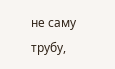не саму трубу,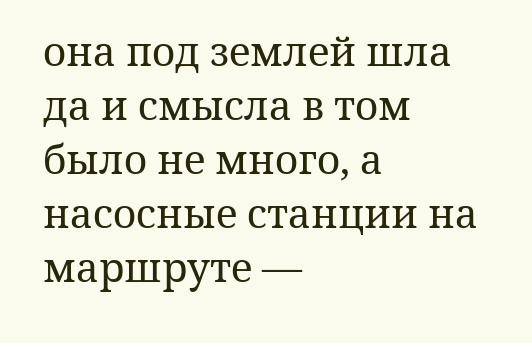она под землей шла да и смысла в том было не много, а насосные станции на маршруте —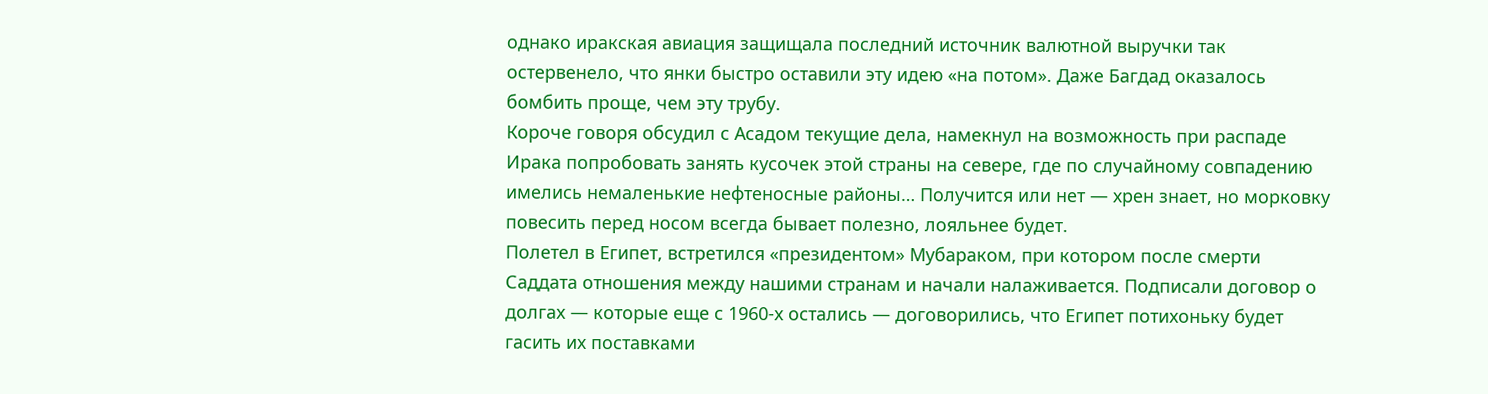однако иракская авиация защищала последний источник валютной выручки так остервенело, что янки быстро оставили эту идею «на потом». Даже Багдад оказалось бомбить проще, чем эту трубу.
Короче говоря обсудил с Асадом текущие дела, намекнул на возможность при распаде Ирака попробовать занять кусочек этой страны на севере, где по случайному совпадению имелись немаленькие нефтеносные районы… Получится или нет — хрен знает, но морковку повесить перед носом всегда бывает полезно, лояльнее будет.
Полетел в Египет, встретился «президентом» Мубараком, при котором после смерти Саддата отношения между нашими странам и начали налаживается. Подписали договор о долгах — которые еще с 1960-х остались — договорились, что Египет потихоньку будет гасить их поставками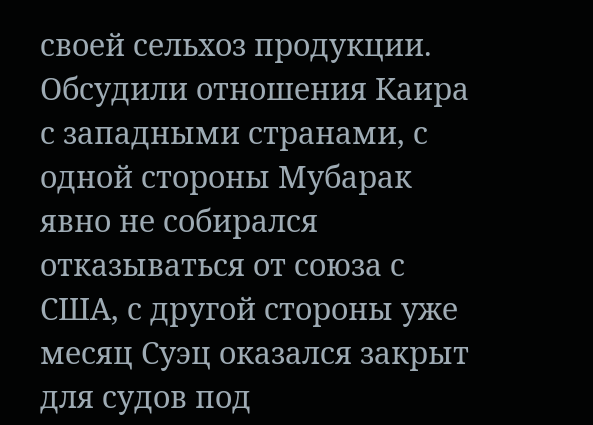своей сельхоз продукции. Обсудили отношения Каира с западными странами, с одной стороны Мубарак явно не собирался отказываться от союза с США, с другой стороны уже месяц Суэц оказался закрыт для судов под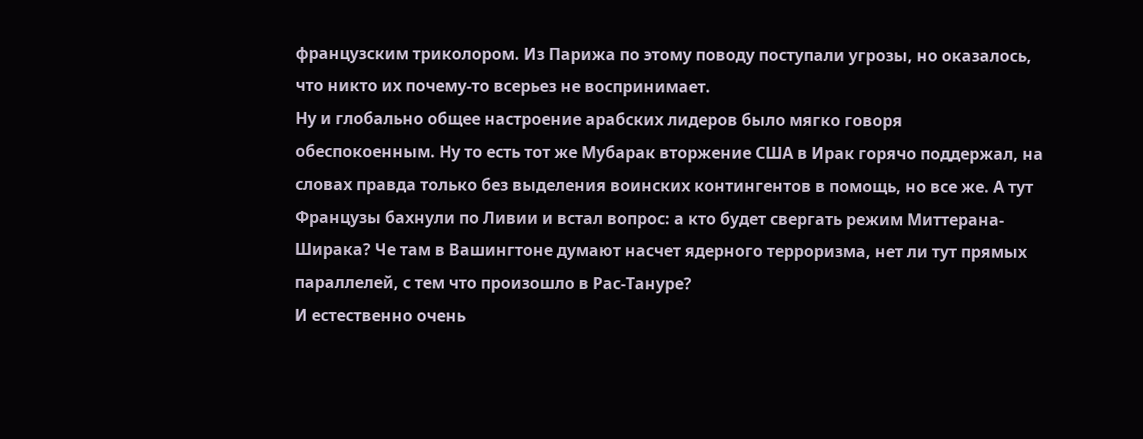французским триколором. Из Парижа по этому поводу поступали угрозы, но оказалось, что никто их почему-то всерьез не воспринимает.
Ну и глобально общее настроение арабских лидеров было мягко говоря обеспокоенным. Ну то есть тот же Мубарак вторжение США в Ирак горячо поддержал, на словах правда только без выделения воинских контингентов в помощь, но все же. А тут Французы бахнули по Ливии и встал вопрос: а кто будет свергать режим Миттерана-Ширака? Че там в Вашингтоне думают насчет ядерного терроризма, нет ли тут прямых параллелей, с тем что произошло в Рас-Тануре?
И естественно очень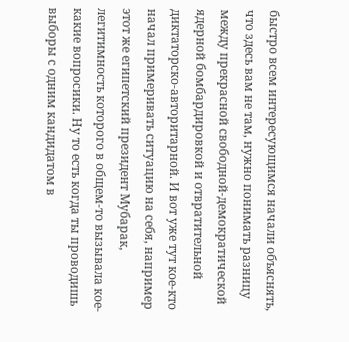быстро всем интересующимся начали объяснять, что здесь вам не там, нужно понимать разницу между прекрасной свободной-демократической ядерной бомбардировкой и отвратительной диктаторско-авторитарной. И вот уже тут кое-кто начал примеривать ситуацию на себя, например этот же египетский президент Мубарак, легитимность которого в общем-то вызывала кое-какие вопросики. Ну то есть когда ты проводишь выборы с одним кандидатом в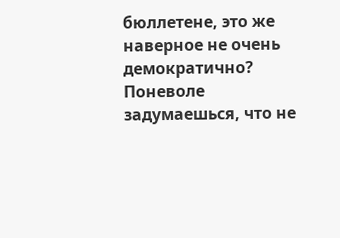бюллетене, это же наверное не очень демократично? Поневоле задумаешься, что не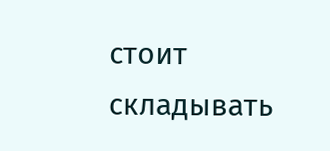стоит складывать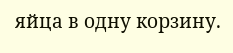яйца в одну корзину.